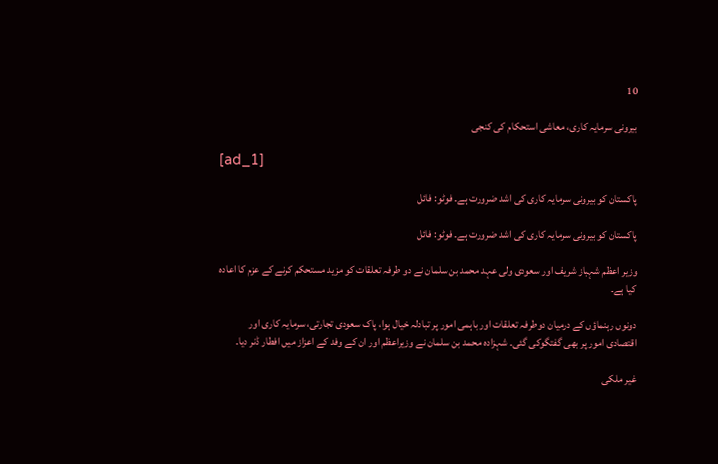10

بیرونی سرمایہ کاری، معاشی استحکام کی کنجی

[ad_1]

پاکستان کو بیرونی سرمایہ کاری کی اشد ضرورت ہے۔ فوٹو: فائل

پاکستان کو بیرونی سرمایہ کاری کی اشد ضرورت ہے۔ فوٹو: فائل

وزیر اعظم شہباز شریف اور سعودی ولی عہد محمد بن سلمان نے دو طرفہ تعلقات کو مزید مستحکم کرنے کے عزم کا اعادہ کیا ہے۔

دونوں رہنماؤں کے درمیان دوطرفہ تعلقات اور باہمی امور پر تبادلہ خیال ہوا، پاک سعودی تجارتی، سرمایہ کاری اور اقتصادی امور پر بھی گفتگوکی گئی۔ شہزادہ محمد بن سلمان نے وزیراعظم اور ان کے وفد کے اعزاز میں افطار ڈنر دیا۔

غیر ملکی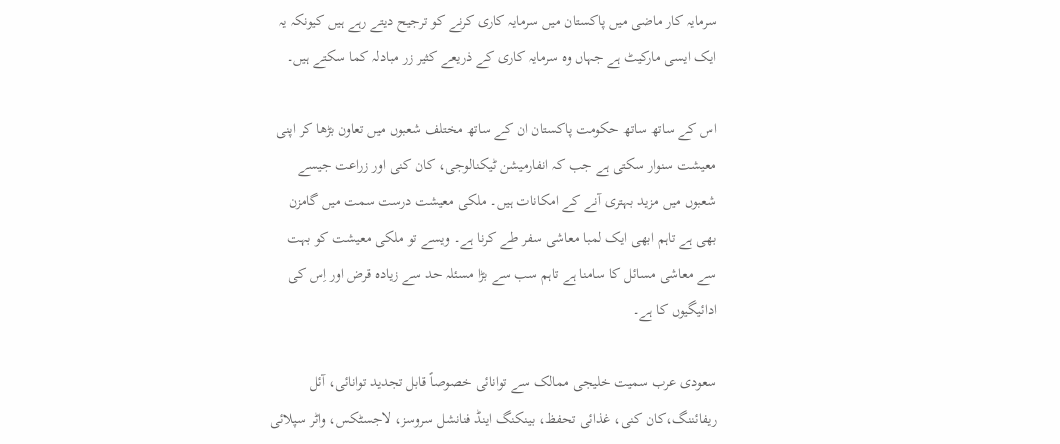سرمایہ کار ماضی میں پاکستان میں سرمایہ کاری کرنے کو ترجیح دیتے رہے ہیں کیونکہ یہ ایک ایسی مارکیٹ ہے جہاں وہ سرمایہ کاری کے ذریعے کثیر زر مبادلہ کما سکتے ہیں۔

اس کے ساتھ ساتھ حکومت پاکستان ان کے ساتھ مختلف شعبوں میں تعاون بڑھا کر اپنی معیشت سنوار سکتی ہے جب کہ انفارمیشن ٹیکنالوجی، کان کنی اور زراعت جیسے شعبوں میں مزید بہتری آنے کے امکانات ہیں۔ ملکی معیشت درست سمت میں گامزن بھی ہے تاہم ابھی ایک لمبا معاشی سفر طے کرنا ہے۔ ویسے تو ملکی معیشت کو بہت سے معاشی مسائل کا سامنا ہے تاہم سب سے بڑا مسئلہ حد سے زیادہ قرض اور اِس کی ادائیگیوں کا ہے۔

سعودی عرب سمیت خلیجی ممالک سے توانائی خصوصاً قابل تجدید توانائی، آئل ریفائننگ،کان کنی، غذائی تحفظ، بینکنگ اینڈ فنانشل سروسز، لاجسٹکس، واٹر سپلائی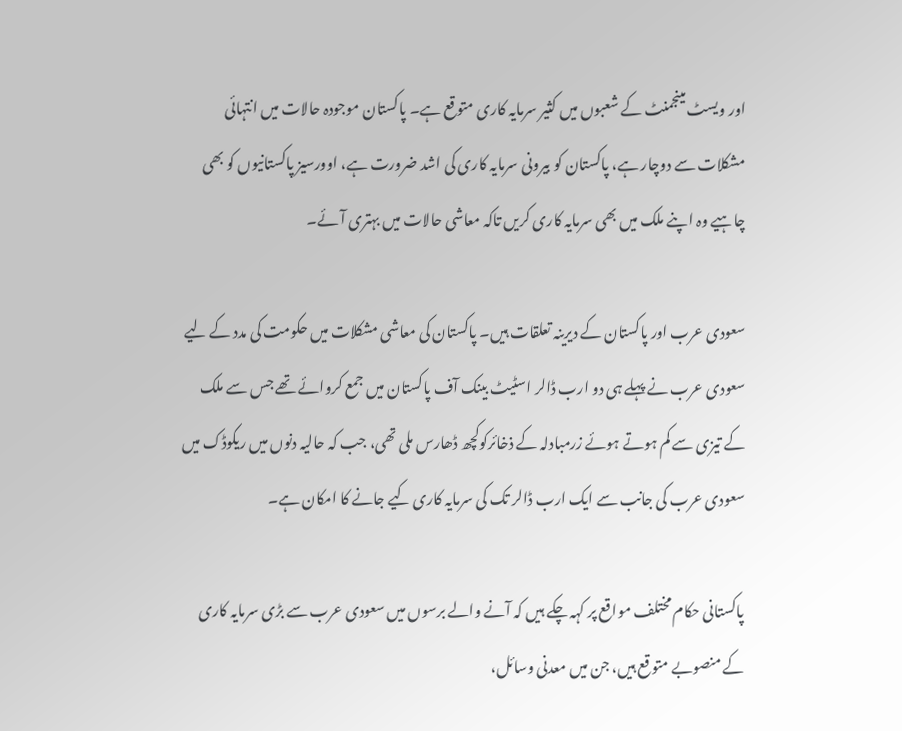اور ویسٹ مینجمنٹ کے شعبوں میں کثیر سرمایہ کاری متوقع ہے۔ پاکستان موجودہ حالات میں انتہائی مشکلات سے دوچار ہے، پاکستان کو بیرونی سرمایہ کاری کی اشد ضرورت ہے، اوورسیز پاکستانیوں کو بھی چاہیے وہ اپنے ملک میں بھی سرمایہ کاری کریں تاکہ معاشی حالات میں بہتری آئے۔

سعودی عرب اور پاکستان کے دیرینہ تعلقات ہیں۔ پاکستان کی معاشی مشکلات میں حکومت کی مدد کے لیے سعودی عرب نے پہلے ہی دو ارب ڈالر اسٹیٹ بینک آف پاکستان میں جمع کروائے تھے جس سے ملک کے تیزی سے کم ہوتے ہوئے زرمبادلہ کے ذخائرکوکچھ ڈھارس ملی تھی، جب کہ حالیہ دنوں میں ریکوڈک میں سعودی عرب کی جانب سے ایک ارب ڈالر تک کی سرمایہ کاری کیے جانے کا امکان ہے۔

پاکستانی حکام مختلف مواقع پر کہہ چکے ہیں کہ آنے والے برسوں میں سعودی عرب سے بڑی سرمایہ کاری کے منصوبے متوقع ہیں، جن میں معدنی وسائل،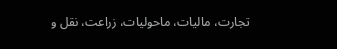تجارت، مالیات، ماحولیات، زراعت، نقل و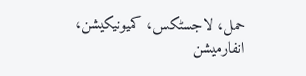حمل، لاجسٹکس، کمیونیکیشن، انفارمیشن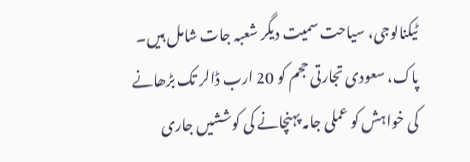ٹیکنالوجی، سیاحت سمیت دیگر شعبہ جات شامل ہیں۔ پاک، سعودی تجارتی حجم کو 20 ارب ڈالر تک بڑھانے کی خواہش کو عملی جامہ پہنچانے کی کوششیں جاری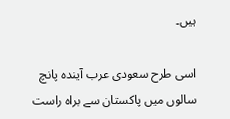ہیں۔

اسی طرح سعودی عرب آیندہ پانچ سالوں میں پاکستان سے براہ راست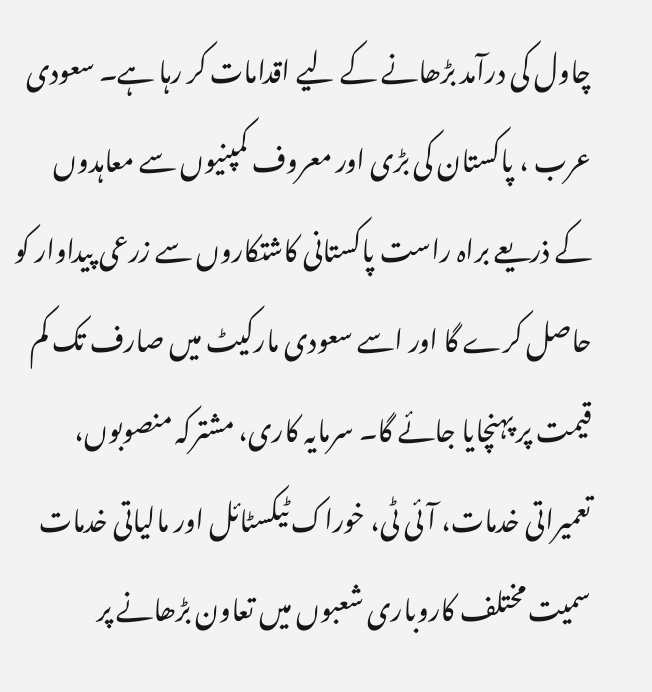چاول کی درآمد بڑھانے کے لیے اقدامات کر رہا ہے۔ سعودی عرب ، پاکستان کی بڑی اور معروف کمپنیوں سے معاہدوں کے ذریعے براہ راست پاکستانی کاشتکاروں سے زرعی پیداوار کو حاصل کرے گا اور اسے سعودی مارکیٹ میں صارف تک کم قیمت پر پہنچایا جائے گا۔ سرمایہ کاری، مشترکہ منصوبوں، تعمیراتی خدمات، آئی ٹی، خوراک ٹیکسٹائل اور مالیاتی خدمات سمیت مختلف کاروباری شعبوں میں تعاون بڑھانے پر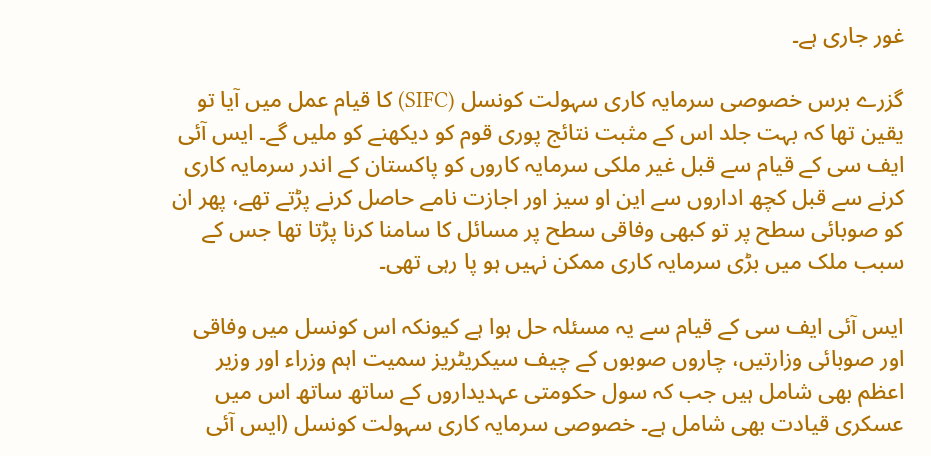غور جاری ہے۔

گزرے برس خصوصی سرمایہ کاری سہولت کونسل (SIFC) کا قیام عمل میں آیا تو یقین تھا کہ بہت جلد اس کے مثبت نتائج پوری قوم کو دیکھنے کو ملیں گے۔ ایس آئی ایف سی کے قیام سے قبل غیر ملکی سرمایہ کاروں کو پاکستان کے اندر سرمایہ کاری کرنے سے قبل کچھ اداروں سے این او سیز اور اجازت نامے حاصل کرنے پڑتے تھے، پھر ان کو صوبائی سطح پر تو کبھی وفاقی سطح پر مسائل کا سامنا کرنا پڑتا تھا جس کے سبب ملک میں بڑی سرمایہ کاری ممکن نہیں ہو پا رہی تھی۔

ایس آئی ایف سی کے قیام سے یہ مسئلہ حل ہوا ہے کیونکہ اس کونسل میں وفاقی اور صوبائی وزارتیں، چاروں صوبوں کے چیف سیکریٹریز سمیت اہم وزراء اور وزیر اعظم بھی شامل ہیں جب کہ سول حکومتی عہدیداروں کے ساتھ ساتھ اس میں عسکری قیادت بھی شامل ہے۔ خصوصی سرمایہ کاری سہولت کونسل (ایس آئی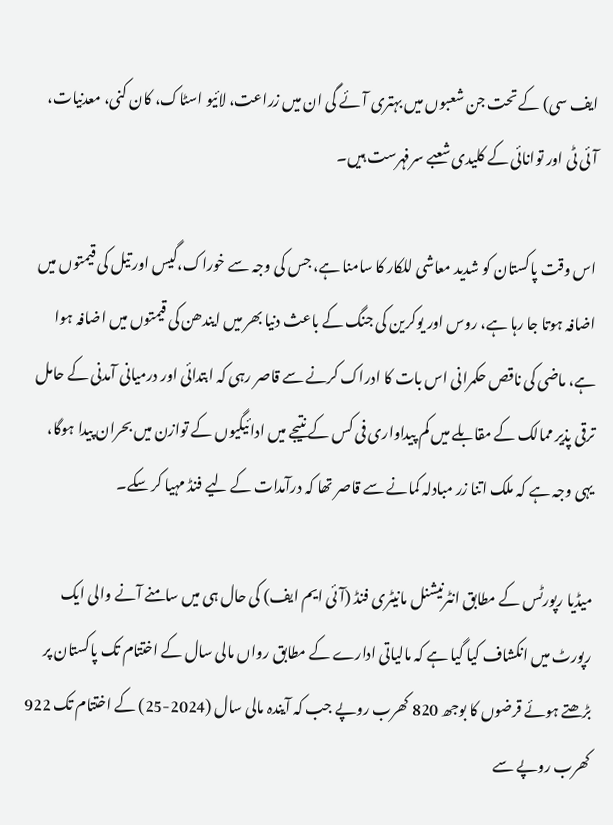ایف سی) کے تحت جن شعبوں میں بہتری آئے گی ان میں زراعت، لائیو اسٹاک، کان کنی، معدنیات، آئی ٹی اور توانائی کے کلیدی شعبے سرفہرست ہیں۔

اس وقت پاکستان کو شدید معاشی للکار کا سامنا ہے، جس کی وجہ سے خوراک،گیس اور تیل کی قیمتوں میں اضافہ ہوتا جا رہا ہے، روس اور یوکرین کی جنگ کے باعث دنیا بھر میں ایندھن کی قیمتوں میں اضافہ ہوا ہے، ماضی کی ناقص حکمرانی اس بات کا ادراک کرنے سے قاصر رہی کہ ابتدائی اور درمیانی آمدنی کے حامل ترقی پذیر ممالک کے مقابلے میں کم پیداواری فی کس کے نتیجے میں ادائیگیوں کے توازن میں بحران پیدا ہوگا، یہی وجہ ہے کہ ملک اتنا زر مبادلہ کمانے سے قاصر تھا کہ درآمدات کے لیے فنڈ مہیا کر سکے۔

میڈیا رپورٹس کے مطابق انٹرنیشنل مانیٹری فنڈ (آئی ایم ایف) کی حال ہی میں سامنے آنے والی ایک رپورٹ میں انکشاف کیا گیا ہے کہ مالیاتی ادارے کے مطابق رواں مالی سال کے اختتام تک پاکستان پر بڑھتے ہوئے قرضوں کا بوجھ 820 کھرب روپے جب کہ آیندہ مالی سال (2024-25) کے اختتام تک 922 کھرب روپے سے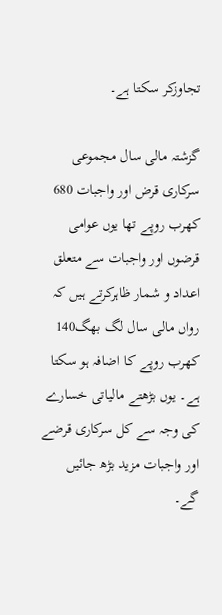تجاوزکر سکتا ہے۔

گزشتہ مالی سال مجموعی سرکاری قرض اور واجبات 680 کھرب روپے تھا یوں عوامی قرضوں اور واجبات سے متعلق اعداد و شمار ظاہرکرتے ہیں کہ رواں مالی سال لگ بھگ140 کھرب روپے کا اضافہ ہو سکتا ہے۔ یوں بڑھتے مالیاتی خسارے کی وجہ سے کل سرکاری قرضے اور واجبات مزید بڑھ جائیں گے۔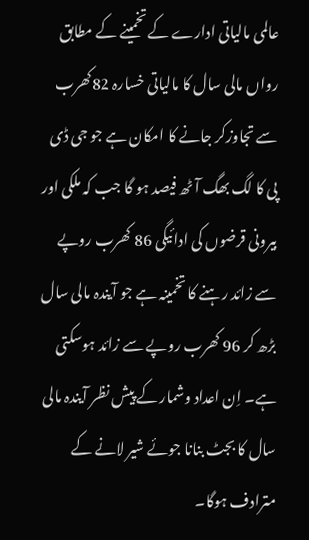عالمی مالیاتی ادارے کے تخمینے کے مطابق رواں مالی سال کا مالیاتی خسارہ 82کھرب سے تجاوزکر جانے کا امکان ہے جو جی ڈی پی کا لگ بھگ آٹھ فیصد ہو گا جب کہ ملکی اور بیرونی قرضوں کی ادائیگی 86 کھرب روپے سے زائد رہنے کا تخمینہ ہے جو آیندہ مالی سال بڑھ کر 96 کھرب روپے سے زائد ہوسکتی ہے۔ اِن اعداد وشمار کے پیش نظر آیندہ مالی سال کا بجٹ بنانا جوئے شیر لانے کے مترادف ہوگا۔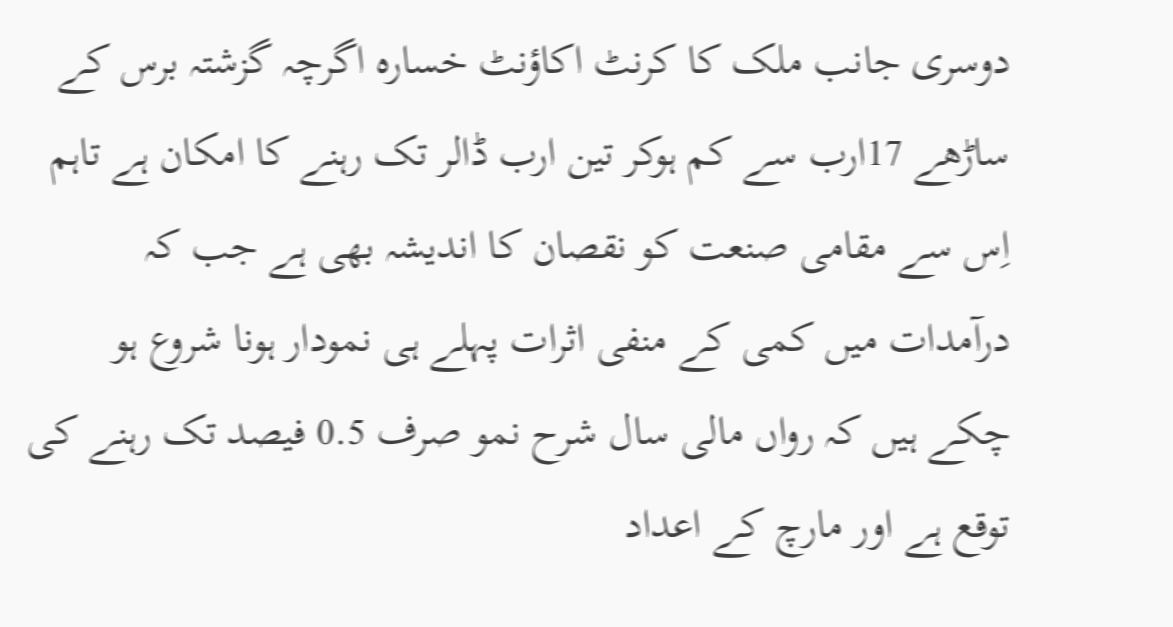دوسری جانب ملک کا کرنٹ اکاؤنٹ خسارہ اگرچہ گزشتہ برس کے ساڑھے 17ارب سے کم ہوکر تین ارب ڈالر تک رہنے کا امکان ہے تاہم اِس سے مقامی صنعت کو نقصان کا اندیشہ بھی ہے جب کہ درآمدات میں کمی کے منفی اثرات پہلے ہی نمودار ہونا شروع ہو چکے ہیں کہ رواں مالی سال شرح نمو صرف 0.5 فیصد تک رہنے کی توقع ہے اور مارچ کے اعداد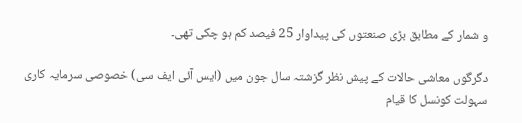و شمار کے مطابق بڑی صنعتوں کی پیداوار 25 فیصد کم ہو چکی تھی۔

دگرگوں معاشی حالات کے پیش نظر گزشتہ سال جون میں (ایس آئی ایف سی) خصوصی سرمایہ کاری سہولت کونسل کا قیام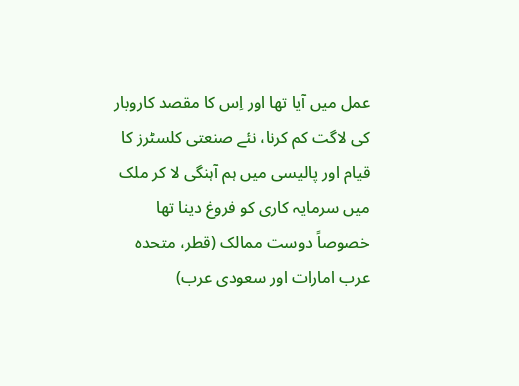عمل میں آیا تھا اور اِس کا مقصد کاروبار کی لاگت کم کرنا، نئے صنعتی کلسٹرز کا قیام اور پالیسی میں ہم آہنگی لا کر ملک میں سرمایہ کاری کو فروغ دینا تھا خصوصاً دوست ممالک (قطر، متحدہ عرب امارات اور سعودی عرب)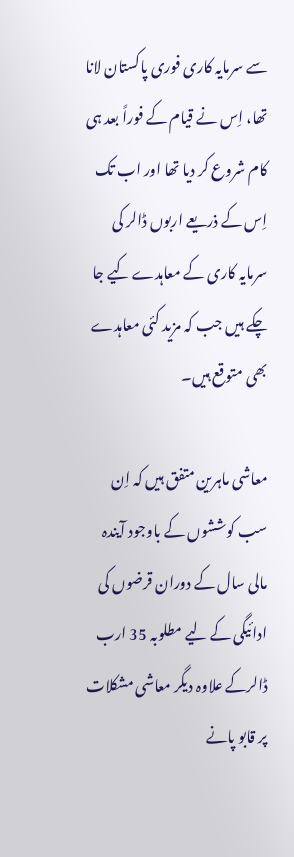سے سرمایہ کاری فوری پاکستان لانا تھا، اِس نے قیام کے فوراً بعد ہی کام شروع کر دیا تھا اور اب تک اِس کے ذریعے اربوں ڈالر کی سرمایہ کاری کے معاہدے کیے جا چکے ہیں جب کہ مزید کئی معاہدے بھی متوقع ہیں۔

معاشی ماہرین متفق ہیں کہ اِن سب کوششوں کے باوجود آیندہ مالی سال کے دوران قرضوں کی ادائیگی کے لیے مطلوبہ 35 ارب ڈالرکے علاوہ دیگر معاشی مشکلات پر قابو پانے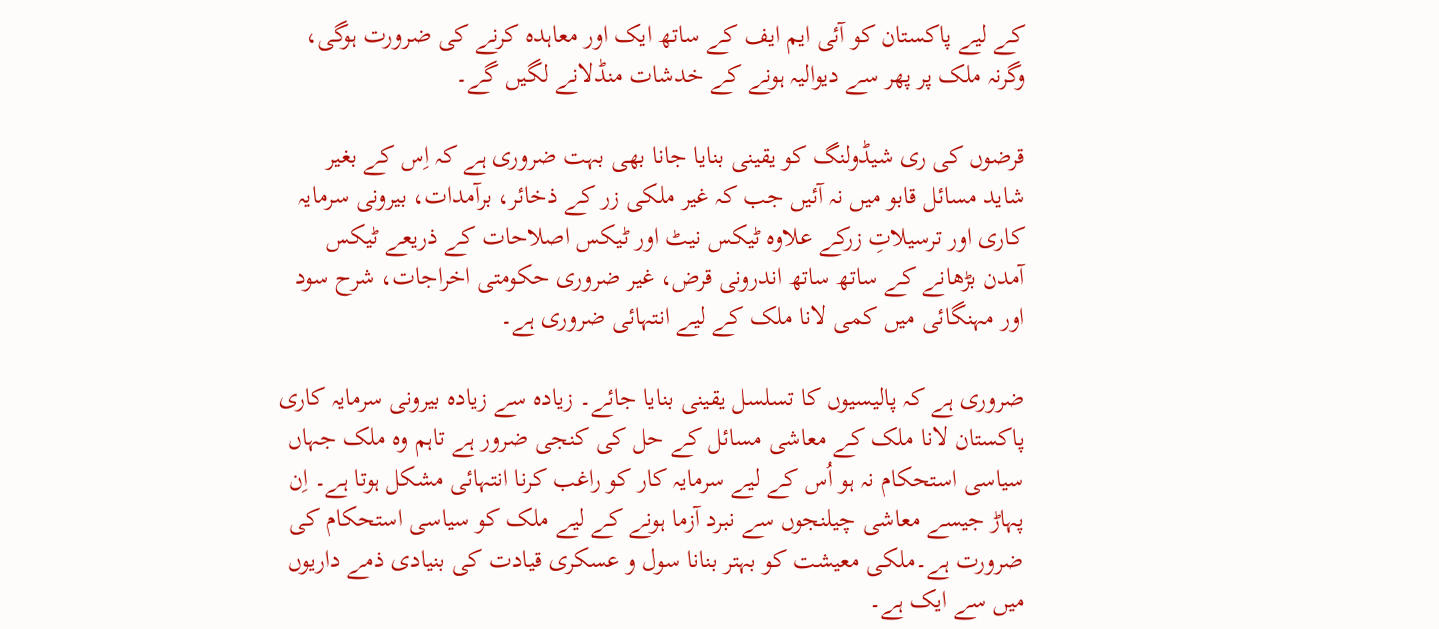کے لیے پاکستان کو آئی ایم ایف کے ساتھ ایک اور معاہدہ کرنے کی ضرورت ہوگی، وگرنہ ملک پر پھر سے دیوالیہ ہونے کے خدشات منڈلانے لگیں گے۔

قرضوں کی ری شیڈولنگ کو یقینی بنایا جانا بھی بہت ضروری ہے کہ اِس کے بغیر شاید مسائل قابو میں نہ آئیں جب کہ غیر ملکی زر کے ذخائر، برآمدات، بیرونی سرمایہ کاری اور ترسیلاتِ زرکے علاوہ ٹیکس نیٹ اور ٹیکس اصلاحات کے ذریعے ٹیکس آمدن بڑھانے کے ساتھ ساتھ اندرونی قرض، غیر ضروری حکومتی اخراجات، شرح سود اور مہنگائی میں کمی لانا ملک کے لیے انتہائی ضروری ہے۔

ضروری ہے کہ پالیسیوں کا تسلسل یقینی بنایا جائے۔ زیادہ سے زیادہ بیرونی سرمایہ کاری پاکستان لانا ملک کے معاشی مسائل کے حل کی کنجی ضرور ہے تاہم وہ ملک جہاں سیاسی استحکام نہ ہو اُس کے لیے سرمایہ کار کو راغب کرنا انتہائی مشکل ہوتا ہے۔ اِن پہاڑ جیسے معاشی چیلنجوں سے نبرد آزما ہونے کے لیے ملک کو سیاسی استحکام کی ضرورت ہے۔ملکی معیشت کو بہتر بنانا سول و عسکری قیادت کی بنیادی ذمے داریوں میں سے ایک ہے۔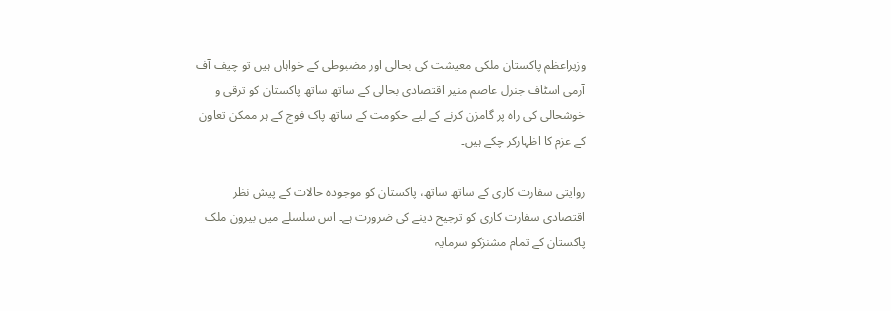وزیراعظم پاکستان ملکی معیشت کی بحالی اور مضبوطی کے خواہاں ہیں تو چیف آف آرمی اسٹاف جنرل عاصم منیر اقتصادی بحالی کے ساتھ ساتھ پاکستان کو ترقی و خوشحالی کی راہ پر گامزن کرنے کے لیے حکومت کے ساتھ پاک فوج کے ہر ممکن تعاون کے عزم کا اظہارکر چکے ہیں۔

روایتی سفارت کاری کے ساتھ ساتھ، پاکستان کو موجودہ حالات کے پیش نظر اقتصادی سفارت کاری کو ترجیح دینے کی ضرورت ہے۔ اس سلسلے میں بیرون ملک پاکستان کے تمام مشنزکو سرمایہ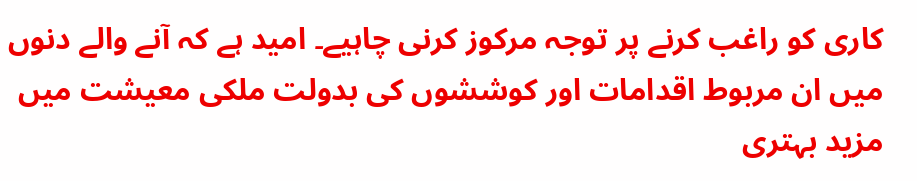کاری کو راغب کرنے پر توجہ مرکوز کرنی چاہیے۔ امید ہے کہ آنے والے دنوں میں ان مربوط اقدامات اور کوششوں کی بدولت ملکی معیشت میں مزید بہتری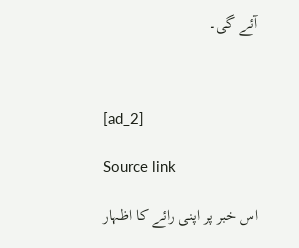آئے گی۔



[ad_2]

Source link

اس خبر پر اپنی رائے کا اظہار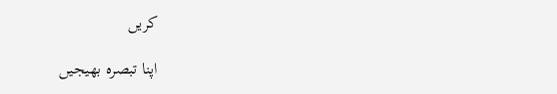کریں

اپنا تبصرہ بھیجیں